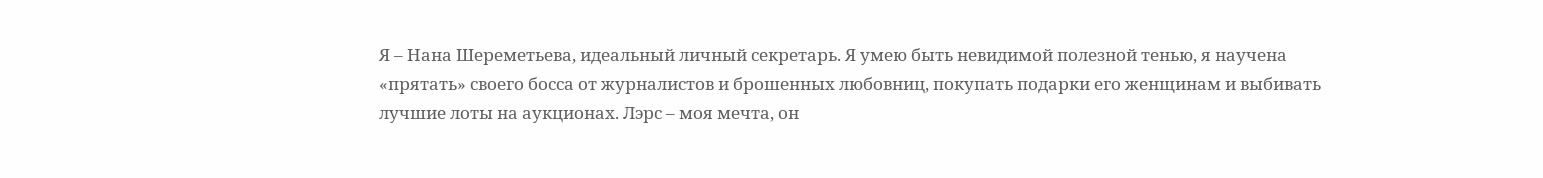Я – Нана Шереметьева, идеальный личный секретарь. Я умею быть невидимой полезной тенью, я научена «прятать» своего босса от журналистов и брошенных любовниц, покупать подарки его женщинам и выбивать лучшие лоты на аукционах. Лэрс – моя мечта, он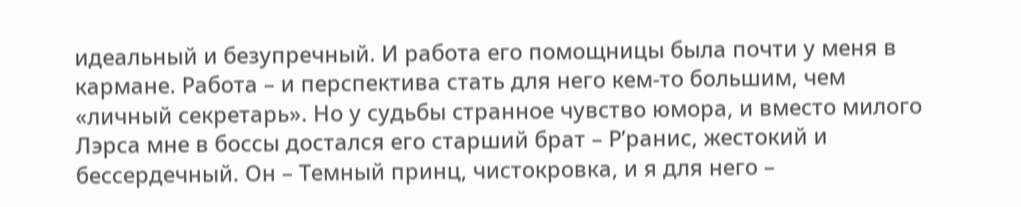идеальный и безупречный. И работа его помощницы была почти у меня в кармане. Работа – и перспектива стать для него кем-то большим, чем «личный секретарь». Но у судьбы странное чувство юмора, и вместо милого Лэрса мне в боссы достался его старший брат – Р’ранис, жестокий и бессердечный. Он – Темный принц, чистокровка, и я для него –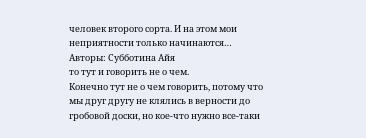человек второго сорта. И на этом мои неприятности только начинаются…
Авторы: Субботина Айя
то тут и говорить не о чем.
Конечно тут не о чем говорить, потому что мы друг другу не клялись в верности до гробовой доски, но кое-что нужно все-таки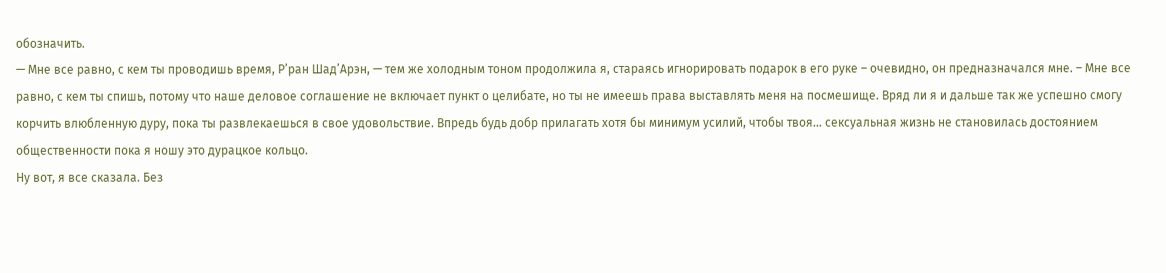обозначить.
— Мне все равно, с кем ты проводишь время, Р’ран Шад’Арэн, — тем же холодным тоном продолжила я, стараясь игнорировать подарок в его руке – очевидно, он предназначался мне. – Мне все равно, с кем ты спишь, потому что наше деловое соглашение не включает пункт о целибате, но ты не имеешь права выставлять меня на посмешище. Вряд ли я и дальше так же успешно смогу корчить влюбленную дуру, пока ты развлекаешься в свое удовольствие. Впредь будь добр прилагать хотя бы минимум усилий, чтобы твоя… сексуальная жизнь не становилась достоянием общественности пока я ношу это дурацкое кольцо.
Ну вот, я все сказала. Без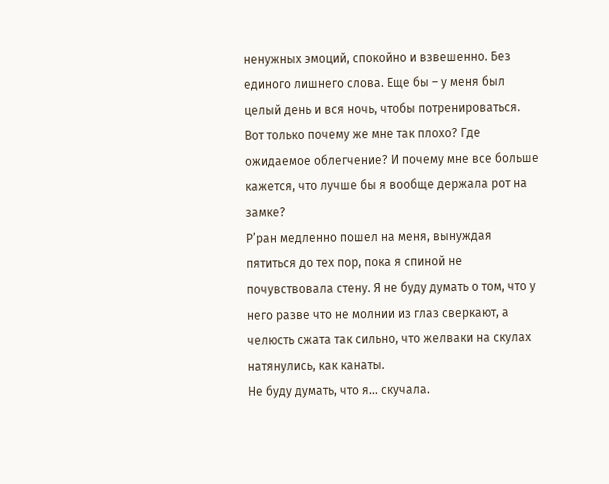ненужных эмоций, спокойно и взвешенно. Без единого лишнего слова. Еще бы – у меня был целый день и вся ночь, чтобы потренироваться.
Вот только почему же мне так плохо? Где ожидаемое облегчение? И почему мне все больше кажется, что лучше бы я вообще держала рот на замке?
Р’ран медленно пошел на меня, вынуждая пятиться до тех пор, пока я спиной не почувствовала стену. Я не буду думать о том, что у него разве что не молнии из глаз сверкают, а челюсть сжата так сильно, что желваки на скулах натянулись, как канаты.
Не буду думать, что я… скучала.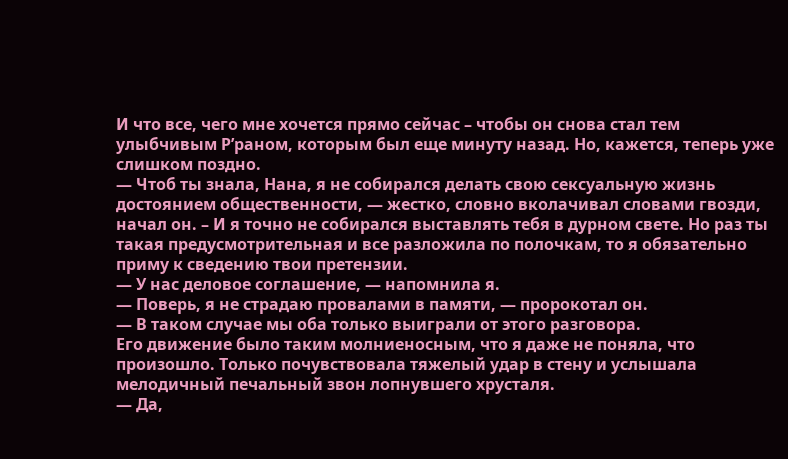И что все, чего мне хочется прямо сейчас – чтобы он снова стал тем улыбчивым Р’раном, которым был еще минуту назад. Но, кажется, теперь уже слишком поздно.
— Чтоб ты знала, Нана, я не собирался делать свою сексуальную жизнь достоянием общественности, — жестко, словно вколачивал словами гвозди, начал он. – И я точно не собирался выставлять тебя в дурном свете. Но раз ты такая предусмотрительная и все разложила по полочкам, то я обязательно приму к сведению твои претензии.
— У нас деловое соглашение, — напомнила я.
— Поверь, я не страдаю провалами в памяти, — пророкотал он.
— В таком случае мы оба только выиграли от этого разговора.
Его движение было таким молниеносным, что я даже не поняла, что произошло. Только почувствовала тяжелый удар в стену и услышала мелодичный печальный звон лопнувшего хрусталя.
— Да,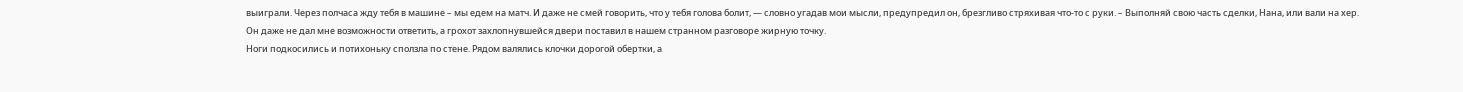выиграли. Через полчаса жду тебя в машине – мы едем на матч. И даже не смей говорить, что у тебя голова болит, — словно угадав мои мысли, предупредил он, брезгливо стряхивая что-то с руки. – Выполняй свою часть сделки, Нана, или вали на хер.
Он даже не дал мне возможности ответить, а грохот захлопнувшейся двери поставил в нашем странном разговоре жирную точку.
Ноги подкосились и потихоньку сползла по стене. Рядом валялись клочки дорогой обертки, а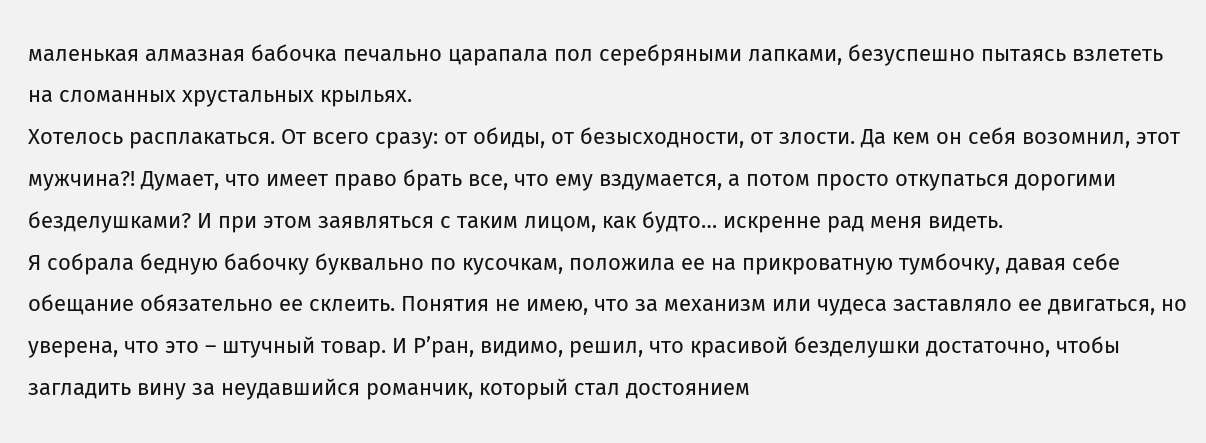маленькая алмазная бабочка печально царапала пол серебряными лапками, безуспешно пытаясь взлететь на сломанных хрустальных крыльях.
Хотелось расплакаться. От всего сразу: от обиды, от безысходности, от злости. Да кем он себя возомнил, этот мужчина?! Думает, что имеет право брать все, что ему вздумается, а потом просто откупаться дорогими безделушками? И при этом заявляться с таким лицом, как будто… искренне рад меня видеть.
Я собрала бедную бабочку буквально по кусочкам, положила ее на прикроватную тумбочку, давая себе обещание обязательно ее склеить. Понятия не имею, что за механизм или чудеса заставляло ее двигаться, но уверена, что это – штучный товар. И Р’ран, видимо, решил, что красивой безделушки достаточно, чтобы загладить вину за неудавшийся романчик, который стал достоянием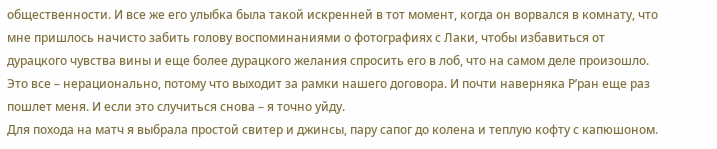общественности. И все же его улыбка была такой искренней в тот момент, когда он ворвался в комнату, что мне пришлось начисто забить голову воспоминаниями о фотографиях с Лаки, чтобы избавиться от дурацкого чувства вины и еще более дурацкого желания спросить его в лоб, что на самом деле произошло. Это все – нерационально, потому что выходит за рамки нашего договора. И почти наверняка Р’ран еще раз пошлет меня. И если это случиться снова – я точно уйду.
Для похода на матч я выбрала простой свитер и джинсы, пару сапог до колена и теплую кофту с капюшоном.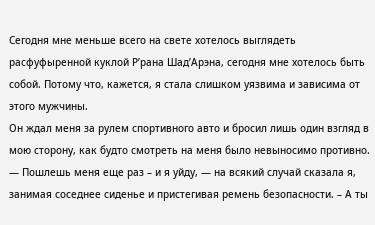Сегодня мне меньше всего на свете хотелось выглядеть расфуфыренной куклой Р’рана Шад’Арэна, сегодня мне хотелось быть собой. Потому что, кажется, я стала слишком уязвима и зависима от этого мужчины.
Он ждал меня за рулем спортивного авто и бросил лишь один взгляд в мою сторону, как будто смотреть на меня было невыносимо противно.
— Пошлешь меня еще раз – и я уйду, — на всякий случай сказала я, занимая соседнее сиденье и пристегивая ремень безопасности. – А ты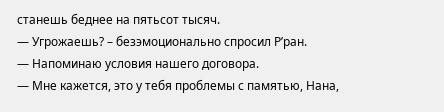станешь беднее на пятьсот тысяч.
— Угрожаешь? – безэмоционально спросил Р’ран.
— Напоминаю условия нашего договора.
— Мне кажется, это у тебя проблемы с памятью, Нана,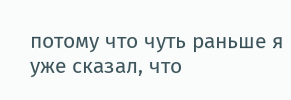потому что чуть раньше я уже сказал, что